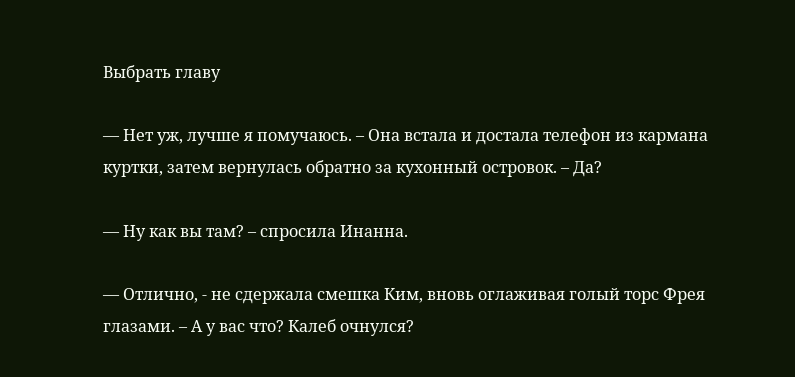Выбрать главу

— Нет уж, лучше я помучаюсь. – Она встала и достала телефон из кармана куртки, затем вернулась обратно за кухонный островок. – Да?

— Ну как вы там? – спросила Инанна.

— Отлично, - не сдержала смешка Ким, вновь оглаживая голый торс Фрея глазами. – А у вас что? Калеб очнулся?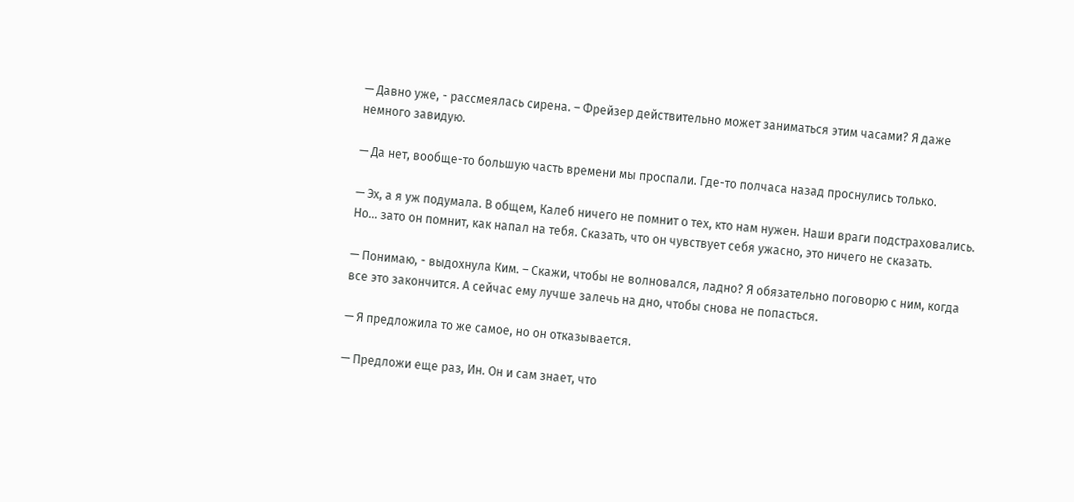— Давно уже, - рассмеялась сирена. – Фрейзер действительно может заниматься этим часами? Я даже немного завидую.

— Да нет, вообще-то большую часть времени мы проспали. Где-то полчаса назад проснулись только.

— Эх, а я уж подумала. В общем, Калеб ничего не помнит о тех, кто нам нужен. Наши враги подстраховались. Но… зато он помнит, как напал на тебя. Сказать, что он чувствует себя ужасно, это ничего не сказать.

— Понимаю, - выдохнула Ким. – Скажи, чтобы не волновался, ладно? Я обязательно поговорю с ним, когда все это закончится. А сейчас ему лучше залечь на дно, чтобы снова не попасться.

— Я предложила то же самое, но он отказывается.

— Предложи еще раз, Ин. Он и сам знает, что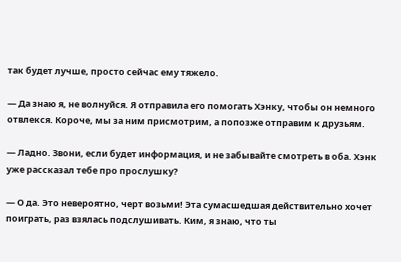так будет лучше, просто сейчас ему тяжело.

— Да знаю я, не волнуйся. Я отправила его помогать Хэнку, чтобы он немного отвлекся. Короче, мы за ним присмотрим, а попозже отправим к друзьям.

— Ладно. Звони, если будет информация, и не забывайте смотреть в оба. Хэнк уже рассказал тебе про прослушку?

— О да. Это невероятно, черт возьми! Эта сумасшедшая действительно хочет поиграть, раз взялась подслушивать. Ким, я знаю, что ты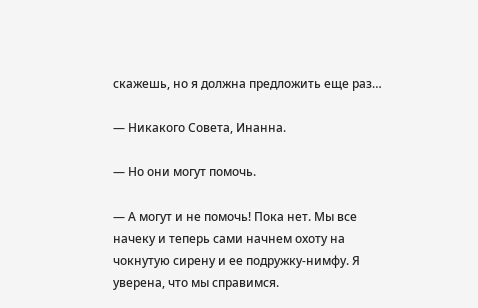скажешь, но я должна предложить еще раз…

— Никакого Совета, Инанна.

— Но они могут помочь.

— А могут и не помочь! Пока нет. Мы все начеку и теперь сами начнем охоту на чокнутую сирену и ее подружку-нимфу. Я уверена, что мы справимся.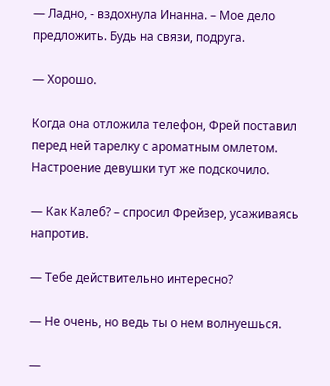— Ладно, - вздохнула Инанна. – Мое дело предложить. Будь на связи, подруга.

— Хорошо.

Когда она отложила телефон, Фрей поставил перед ней тарелку с ароматным омлетом. Настроение девушки тут же подскочило.

— Как Калеб? – спросил Фрейзер, усаживаясь напротив.

— Тебе действительно интересно?

— Не очень, но ведь ты о нем волнуешься.

—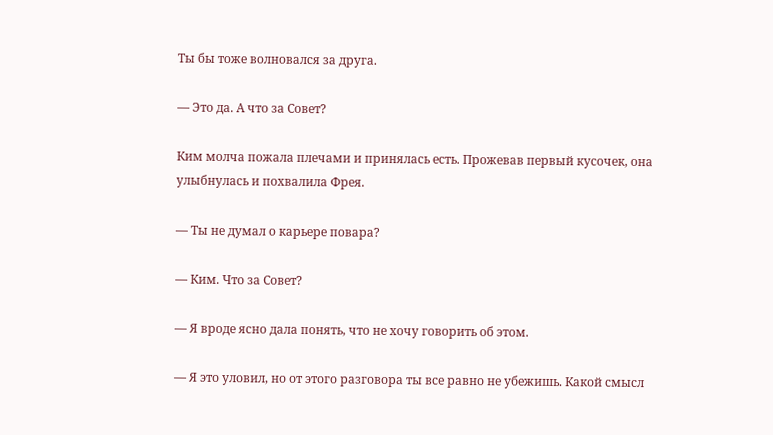Ты бы тоже волновался за друга.

— Это да. А что за Совет?

Ким молча пожала плечами и принялась есть. Прожевав первый кусочек, она улыбнулась и похвалила Фрея.

— Ты не думал о карьере повара?

— Ким. Что за Совет?

— Я вроде ясно дала понять, что не хочу говорить об этом.

— Я это уловил, но от этого разговора ты все равно не убежишь. Какой смысл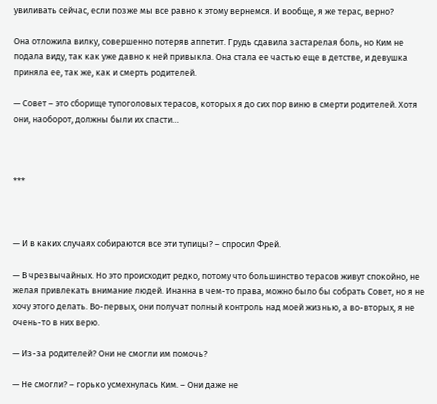увиливать сейчас, если позже мы все равно к этому вернемся. И вообще, я же терас, верно?

Она отложила вилку, совершенно потеряв аппетит. Грудь сдавила застарелая боль, но Ким не подала виду, так как уже давно к ней привыкла. Она стала ее частью еще в детстве, и девушка приняла ее, так же, как и смерть родителей.

— Совет – это сборище тупоголовых терасов, которых я до сих пор виню в смерти родителей. Хотя они, наоборот, должны были их спасти…



***



— И в каких случаях собираются все эти тупицы? – спросил Фрей.

— В чрезвычайных. Но это происходит редко, потому что большинство терасов живут спокойно, не желая привлекать внимание людей. Инанна в чем-то права, можно было бы собрать Совет, но я не хочу этого делать. Во-первых, они получат полный контроль над моей жизнью, а во-вторых, я не очень-то в них верю.

— Из-за родителей? Они не смогли им помочь?

— Не смогли? – горько усмехнулась Ким. – Они даже не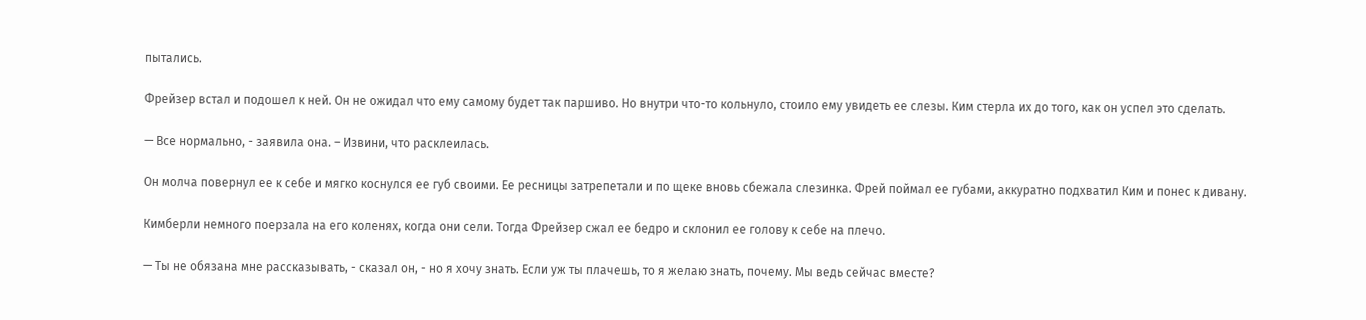пытались.

Фрейзер встал и подошел к ней. Он не ожидал что ему самому будет так паршиво. Но внутри что-то кольнуло, стоило ему увидеть ее слезы. Ким стерла их до того, как он успел это сделать.

— Все нормально, - заявила она. – Извини, что расклеилась.

Он молча повернул ее к себе и мягко коснулся ее губ своими. Ее ресницы затрепетали и по щеке вновь сбежала слезинка. Фрей поймал ее губами, аккуратно подхватил Ким и понес к дивану.

Кимберли немного поерзала на его коленях, когда они сели. Тогда Фрейзер сжал ее бедро и склонил ее голову к себе на плечо.

— Ты не обязана мне рассказывать, - сказал он, - но я хочу знать. Если уж ты плачешь, то я желаю знать, почему. Мы ведь сейчас вместе?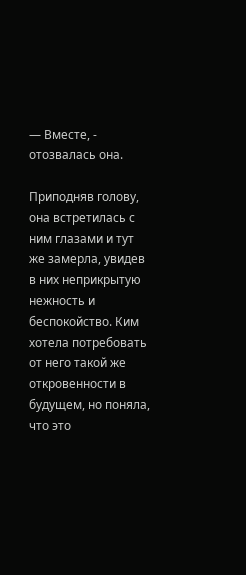— Вместе, - отозвалась она.

Приподняв голову, она встретилась с ним глазами и тут же замерла, увидев в них неприкрытую нежность и беспокойство. Ким хотела потребовать от него такой же откровенности в будущем, но поняла, что это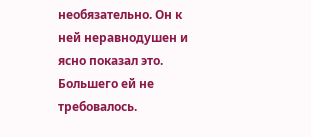необязательно. Он к ней неравнодушен и ясно показал это. Большего ей не требовалось.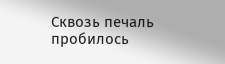Сквозь печаль пробилось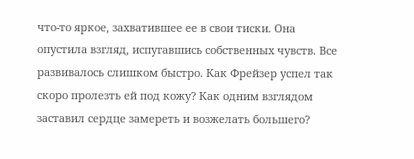что-то яркое, захватившее ее в свои тиски. Она опустила взгляд, испугавшись собственных чувств. Все развивалось слишком быстро. Как Фрейзер успел так скоро пролезть ей под кожу? Как одним взглядом заставил сердце замереть и возжелать большего?